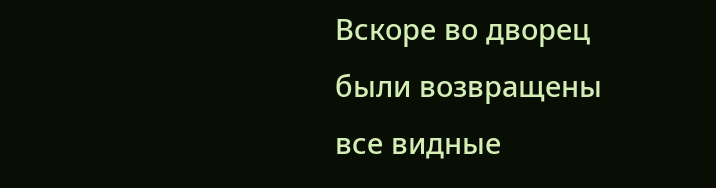Вскоре во дворец были возвращены все видные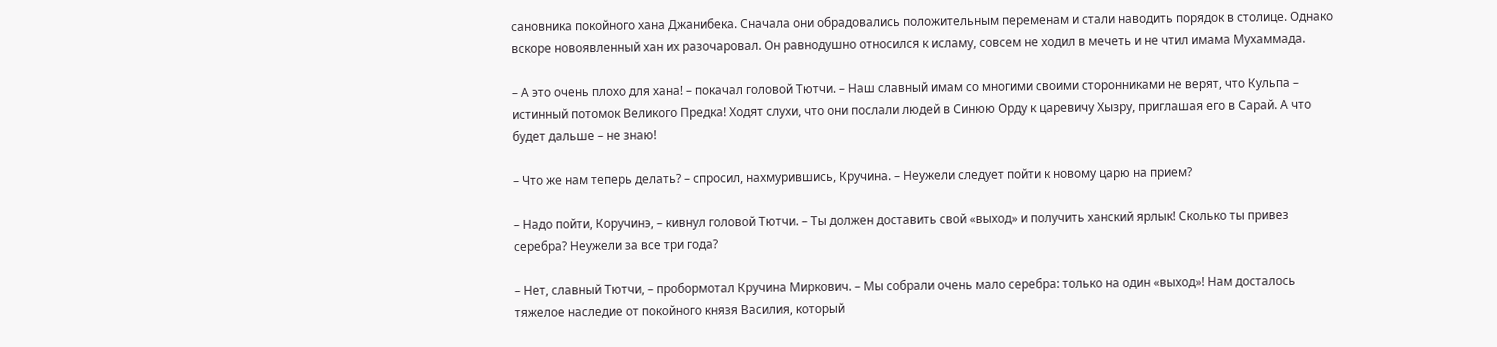сановника покойного хана Джанибека. Сначала они обрадовались положительным переменам и стали наводить порядок в столице. Однако вскоре новоявленный хан их разочаровал. Он равнодушно относился к исламу, совсем не ходил в мечеть и не чтил имама Мухаммада.

– А это очень плохо для хана! – покачал головой Тютчи. – Наш славный имам со многими своими сторонниками не верят, что Кульпа – истинный потомок Великого Предка! Ходят слухи, что они послали людей в Синюю Орду к царевичу Хызру, приглашая его в Сарай. А что будет дальше – не знаю!

– Что же нам теперь делать? – спросил, нахмурившись, Кручина. – Неужели следует пойти к новому царю на прием?

– Надо пойти, Коручинэ, – кивнул головой Тютчи. – Ты должен доставить свой «выход» и получить ханский ярлык! Сколько ты привез серебра? Неужели за все три года?

– Нет, славный Тютчи, – пробормотал Кручина Миркович. – Мы собрали очень мало серебра: только на один «выход»! Нам досталось тяжелое наследие от покойного князя Василия, который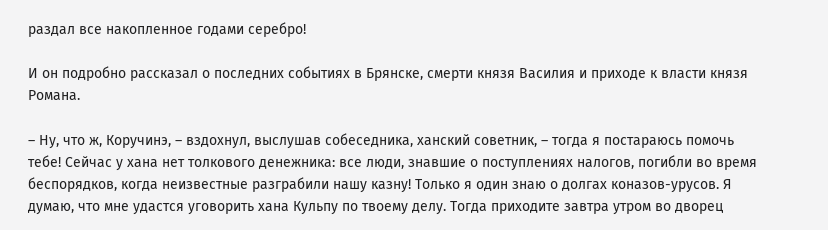раздал все накопленное годами серебро!

И он подробно рассказал о последних событиях в Брянске, смерти князя Василия и приходе к власти князя Романа.

– Ну, что ж, Коручинэ, – вздохнул, выслушав собеседника, ханский советник, – тогда я постараюсь помочь тебе! Сейчас у хана нет толкового денежника: все люди, знавшие о поступлениях налогов, погибли во время беспорядков, когда неизвестные разграбили нашу казну! Только я один знаю о долгах коназов-урусов. Я думаю, что мне удастся уговорить хана Кульпу по твоему делу. Тогда приходите завтра утром во дворец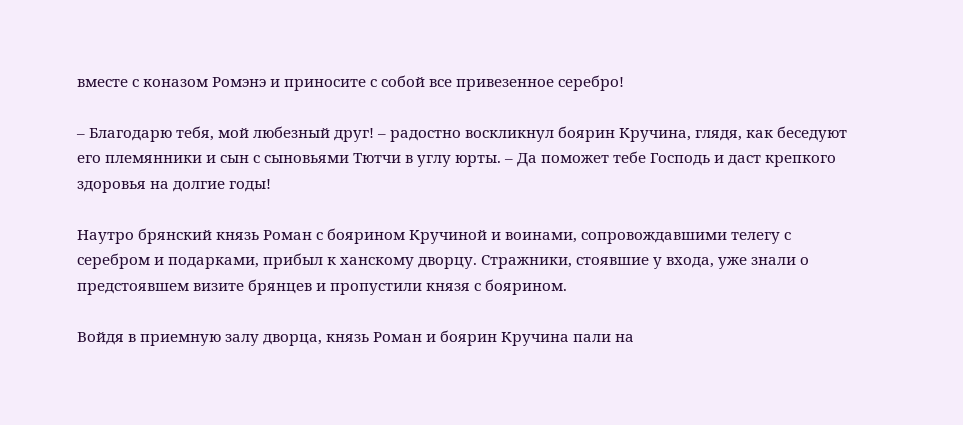вместе с коназом Ромэнэ и приносите с собой все привезенное серебро!

– Благодарю тебя, мой любезный друг! – радостно воскликнул боярин Кручина, глядя, как беседуют его племянники и сын с сыновьями Тютчи в углу юрты. – Да поможет тебе Господь и даст крепкого здоровья на долгие годы!

Наутро брянский князь Роман с боярином Кручиной и воинами, сопровождавшими телегу с серебром и подарками, прибыл к ханскому дворцу. Стражники, стоявшие у входа, уже знали о предстоявшем визите брянцев и пропустили князя с боярином.

Войдя в приемную залу дворца, князь Роман и боярин Кручина пали на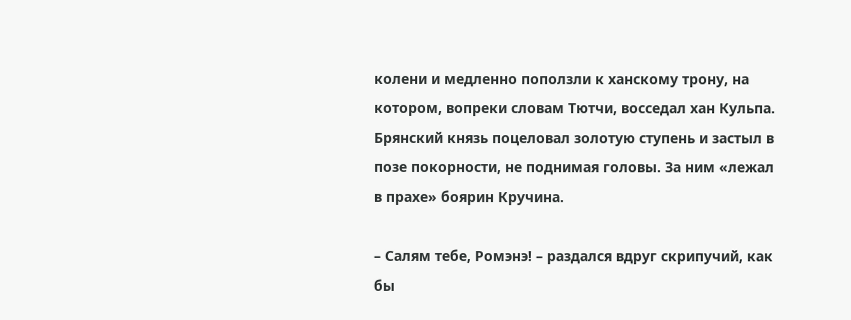колени и медленно поползли к ханскому трону, на котором, вопреки словам Тютчи, восседал хан Кульпа. Брянский князь поцеловал золотую ступень и застыл в позе покорности, не поднимая головы. За ним «лежал в прахе» боярин Кручина.

– Салям тебе, Ромэнэ! – раздался вдруг скрипучий, как бы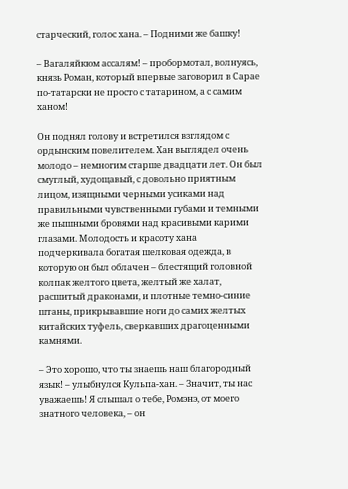старческий, голос хана. – Подними же башку!

– Вагаляйкюм ассалям! – пробормотал, волнуясь, князь Роман, который впервые заговорил в Сарае по-татарски не просто с татарином, а с самим ханом!

Он поднял голову и встретился взглядом с ордынским повелителем. Хан выглядел очень молодо – немногим старше двадцати лет. Он был смуглый, худощавый, с довольно приятным лицом, изящными черными усиками над правильными чувственными губами и темными же пышными бровями над красивыми карими глазами. Молодость и красоту хана подчеркивала богатая шелковая одежда, в которую он был облачен – блестящий головной колпак желтого цвета, желтый же халат, расшитый драконами, и плотные темно-синие штаны, прикрывавшие ноги до самих желтых китайских туфель, сверкавших драгоценными камнями.

– Это хорошо, что ты знаешь наш благородный язык! – улыбнулся Кульпа-хан. – Значит, ты нас уважаешь! Я слышал о тебе, Ромэнэ, от моего знатного человека, – он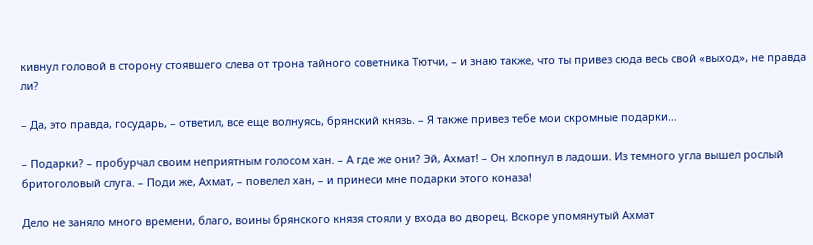кивнул головой в сторону стоявшего слева от трона тайного советника Тютчи, – и знаю также, что ты привез сюда весь свой «выход», не правда ли?

– Да, это правда, государь, – ответил, все еще волнуясь, брянский князь. – Я также привез тебе мои скромные подарки…

– Подарки? – пробурчал своим неприятным голосом хан. – А где же они? Эй, Ахмат! – Он хлопнул в ладоши. Из темного угла вышел рослый бритоголовый слуга. – Поди же, Ахмат, – повелел хан, – и принеси мне подарки этого коназа!

Дело не заняло много времени, благо, воины брянского князя стояли у входа во дворец. Вскоре упомянутый Ахмат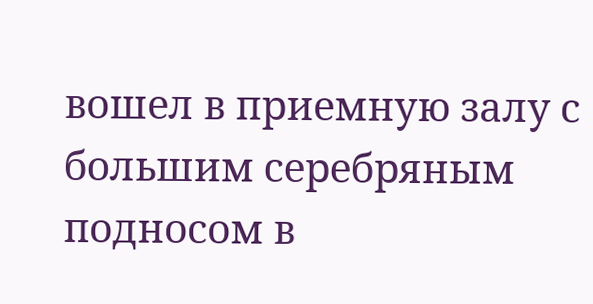вошел в приемную залу с большим серебряным подносом в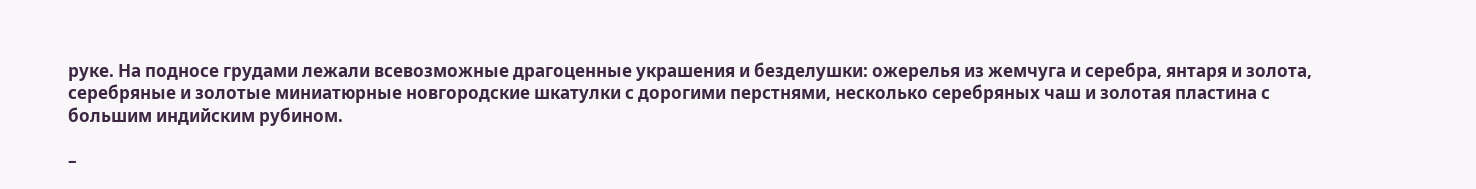руке. На подносе грудами лежали всевозможные драгоценные украшения и безделушки: ожерелья из жемчуга и серебра, янтаря и золота, серебряные и золотые миниатюрные новгородские шкатулки с дорогими перстнями, несколько серебряных чаш и золотая пластина с большим индийским рубином.

–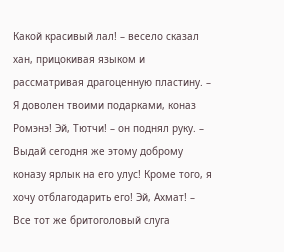Какой красивый лал! – весело сказал хан, прицокивая языком и рассматривая драгоценную пластину. – Я доволен твоими подарками, коназ Ромэнэ! Эй, Тютчи! – он поднял руку. – Выдай сегодня же этому доброму коназу ярлык на его улус! Кроме того, я хочу отблагодарить его! Эй, Ахмат! – Все тот же бритоголовый слуга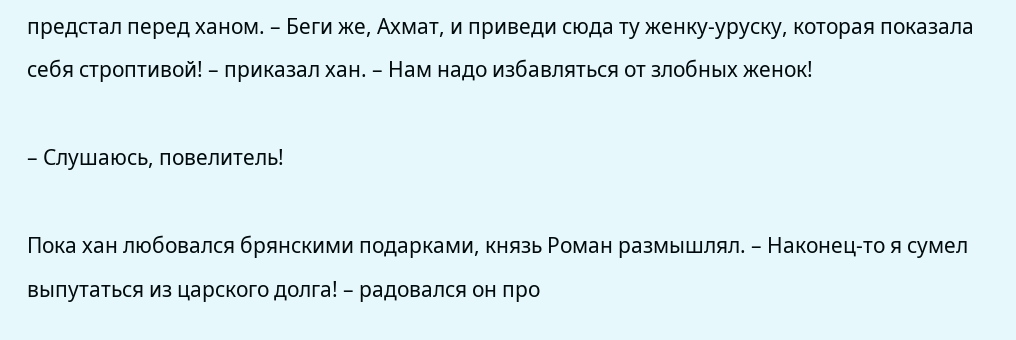предстал перед ханом. – Беги же, Ахмат, и приведи сюда ту женку-уруску, которая показала себя строптивой! – приказал хан. – Нам надо избавляться от злобных женок!

– Слушаюсь, повелитель!

Пока хан любовался брянскими подарками, князь Роман размышлял. – Наконец-то я сумел выпутаться из царского долга! – радовался он про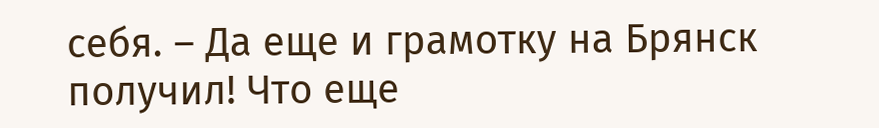себя. – Да еще и грамотку на Брянск получил! Что еще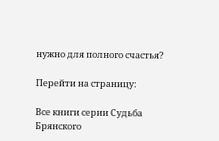нужно для полного счастья?

Перейти на страницу:

Все книги серии Судьба Брянского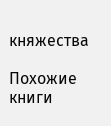княжества

Похожие книги